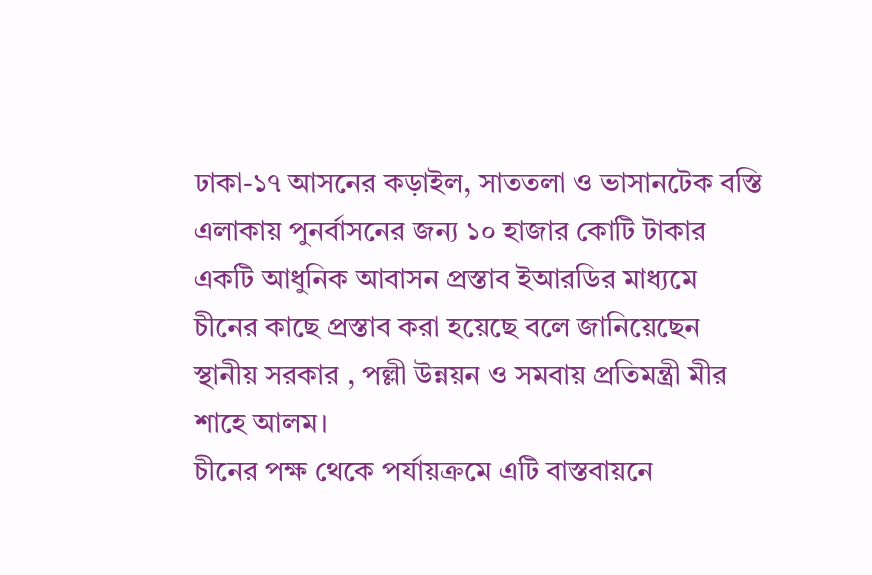ঢাকা-১৭ আসনের কড়াইল, সাততলা ও ভাসানটেক বস্তি এলাকায় পুনর্বাসনের জন্য ১০ হাজার কোটি টাকার একটি আধুনিক আবাসন প্রস্তাব ইআরডির মাধ্যমে চীনের কাছে প্রস্তাব করা হয়েছে বলে জানিয়েছেন স্থানীয় সরকার , পল্লী উন্নয়ন ও সমবায় প্রতিমন্ত্রী মীর শাহে আলম।
চীনের পক্ষ থেকে পর্যায়ক্রমে এটি বাস্তবায়নে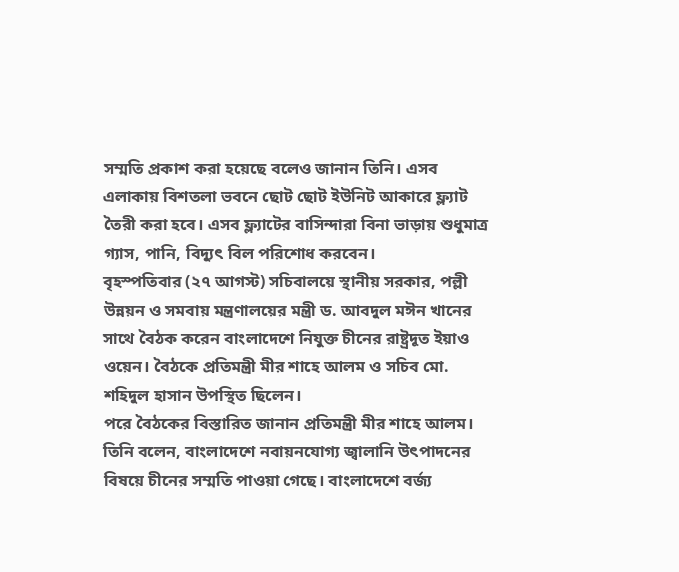সম্মতি প্রকাশ করা হয়েছে বলেও জানান তিনি। এসব এলাকায় বিশতলা ভবনে ছোট ছোট ইউনিট আকারে ফ্ল্যাট তৈরী করা হবে। এসব ফ্ল্যাটের বাসিন্দারা বিনা ভাড়ায় শুধুমাত্র গ্যাস, পানি, বিদ্যুৎ বিল পরিশোধ করবেন।
বৃহস্পতিবার (২৭ আগস্ট) সচিবালয়ে স্থানীয় সরকার, পল্লী উন্নয়ন ও সমবায় মন্ত্রণালয়ের মন্ত্রী ড. আবদুল মঈন খানের সাথে বৈঠক করেন বাংলাদেশে নিযুক্ত চীনের রাষ্ট্রদূত ইয়াও ওয়েন। বৈঠকে প্রতিমন্ত্রী মীর শাহে আলম ও সচিব মো. শহিদুল হাসান উপস্থিত ছিলেন।
পরে বৈঠকের বিস্তারিত জানান প্রতিমন্ত্রী মীর শাহে আলম। তিনি বলেন, বাংলাদেশে নবায়নযোগ্য জ্বালানি উৎপাদনের বিষয়ে চীনের সম্মতি পাওয়া গেছে। বাংলাদেশে বর্জ্য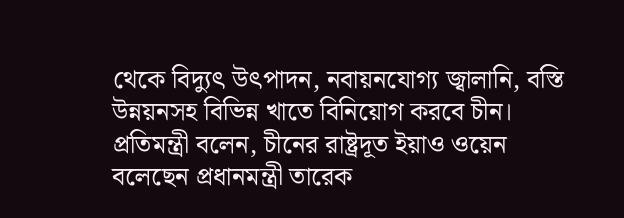থেকে বিদ্যুৎ উৎপাদন, নবায়নযোগ্য জ্বালানি, বস্তি উন্নয়নসহ বিভিন্ন খাতে বিনিয়োগ করবে চীন।
প্রতিমন্ত্রী বলেন, চীনের রাষ্ট্রদূত ইয়াও ওয়েন বলেছেন প্রধানমন্ত্রী তারেক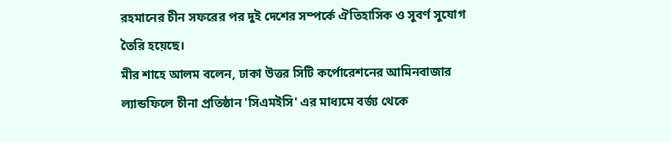রহমানের চীন সফরের পর দুই দেশের সম্পর্কে ঐতিহাসিক ও সুবর্ণ সুযোগ তৈরি হয়েছে।
মীর শাহে আলম বলেন, ঢাকা উত্তর সিটি কর্পোরেশনের আমিনবাজার ল্যান্ডফিলে চীনা প্রতিষ্ঠান 'সিএমইসি' এর মাধ্যমে বর্জ্য থেকে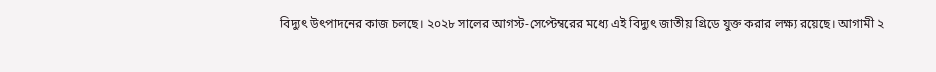বিদ্যুৎ উৎপাদনের কাজ চলছে। ২০২৮ সালের আগস্ট-সেপ্টেম্বরের মধ্যে এই বিদ্যুৎ জাতীয় গ্রিডে যুক্ত করার লক্ষ্য রয়েছে। আগামী ২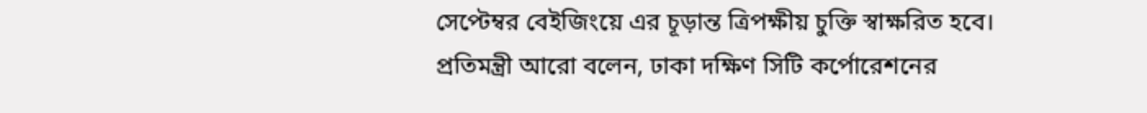সেপ্টেম্বর বেইজিংয়ে এর চূড়ান্ত ত্রিপক্ষীয় চুক্তি স্বাক্ষরিত হবে।
প্রতিমন্ত্রী আরো বলেন, ঢাকা দক্ষিণ সিটি কর্পোরেশনের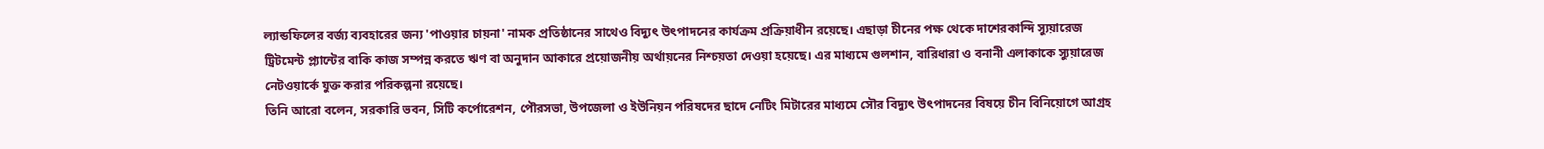ল্যান্ডফিলের বর্জ্য ব্যবহারের জন্য 'পাওয়ার চায়না' নামক প্রতিষ্ঠানের সাথেও বিদ্যুৎ উৎপাদনের কার্যক্রম প্রক্রিয়াধীন রয়েছে। এছাড়া চীনের পক্ষ থেকে দাশেরকান্দি স্যুয়ারেজ ট্রিটমেন্ট প্ল্যান্টের বাকি কাজ সম্পন্ন করতে ঋণ বা অনুদান আকারে প্রয়োজনীয় অর্থায়নের নিশ্চয়তা দেওয়া হয়েছে। এর মাধ্যমে গুলশান, বারিধারা ও বনানী এলাকাকে স্যুয়ারেজ নেটওয়ার্কে যুক্ত করার পরিকল্পনা রয়েছে।
তিনি আরো বলেন, সরকারি ভবন, সিটি কর্পোরেশন, পৌরসভা, উপজেলা ও ইউনিয়ন পরিষদের ছাদে নেটিং মিটারের মাধ্যমে সৌর বিদ্যুৎ উৎপাদনের বিষয়ে চীন বিনিয়োগে আগ্রহ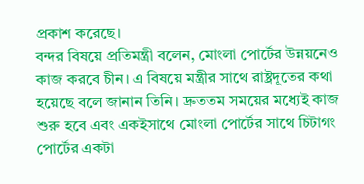প্রকাশ করেছে।
বন্দর বিষয়ে প্রতিমন্ত্রী বলেন, মোংলা পোর্টের উন্নয়নেও কাজ করবে চীন। এ বিষয়ে মন্ত্রীর সাথে রাষ্ট্রদূতের কথা হয়েছে বলে জানান তিনি। দ্রুততম সময়ের মধ্যেই কাজ শুরু হবে এবং একইসাথে মোংলা পোর্টের সাথে চিটাগং পোর্টের একটা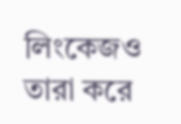লিংকেজও তারা করে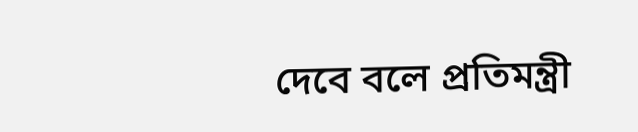দেবে বলে প্রতিমন্ত্রী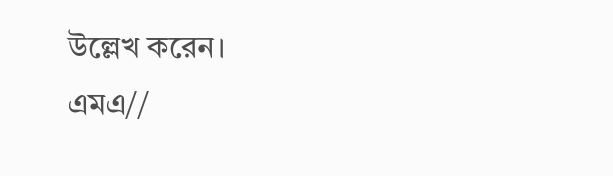উল্লেখ করেন।
এমএ//